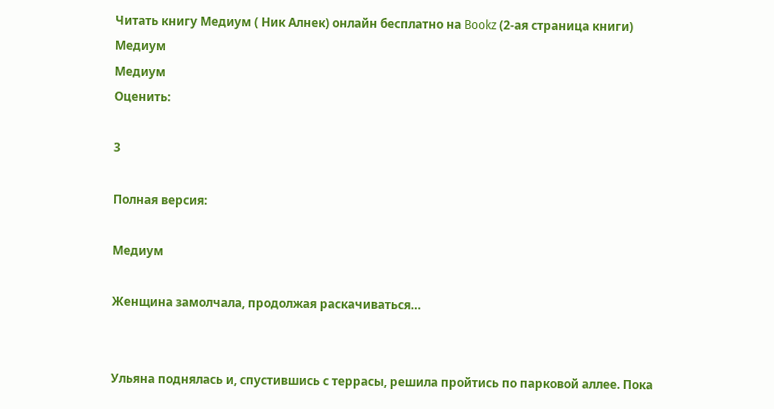Читать книгу Медиум ( Ник Алнек) онлайн бесплатно на Bookz (2-ая страница книги)
Медиум
Медиум
Оценить:

3

Полная версия:

Медиум

Женщина замолчала, продолжая раскачиваться…


Ульяна поднялась и, спустившись с террасы, решила пройтись по парковой аллее. Пока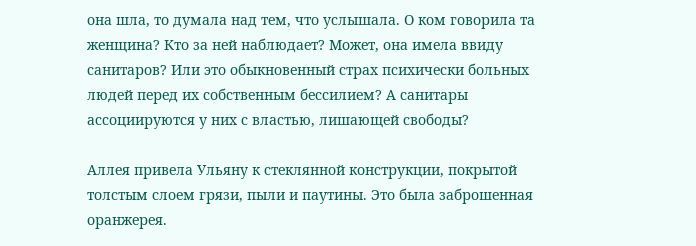она шла, то думала над тем, что услышала. О ком говорила та женщина? Кто за ней наблюдает? Может, она имела ввиду санитаров? Или это обыкновенный страх психически больных людей перед их собственным бессилием? А санитары ассоциируются у них с властью, лишающей свободы?

Аллея привела Ульяну к стеклянной конструкции, покрытой толстым слоем грязи, пыли и паутины. Это была заброшенная оранжерея.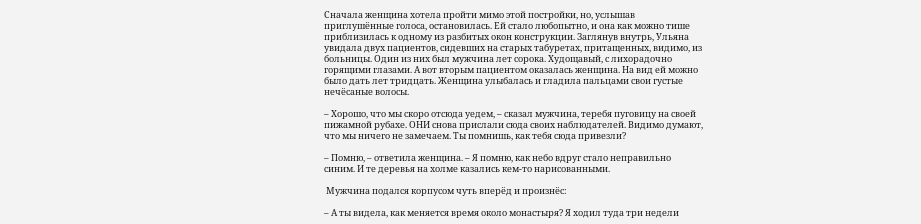Сначала женщина хотела пройти мимо этой постройки, но, услышав приглушённые голоса, остановилась. Ей стало любопытно, и она как можно тише приблизилась к одному из разбитых окон конструкции. Заглянув внутрь, Ульяна увидала двух пациентов, сидевших на старых табуретах, притащенных, видимо, из больницы. Один из них был мужчина лет сорока. Худощавый, с лихорадочно горящими глазами. А вот вторым пациентом оказалась женщина. На вид ей можно было дать лет тридцать. Женщина улыбалась и гладила пальцами свои густые нечёсаные волосы.

– Хорошо, что мы скоро отсюда уедем, – сказал мужчина, теребя пуговицу на своей пижамной рубахе. ОНИ снова прислали сюда своих наблюдателей. Видимо думают, что мы ничего не замечаем. Ты помнишь, как тебя сюда привезли?

– Помню, – ответила женщина. – Я помню, как небо вдруг стало неправильно синим. И те деревья на холме казались кем-то нарисованными.

 Мужчина подался корпусом чуть вперёд и произнёс:

– А ты видела, как меняется время около монастыря? Я ходил туда три недели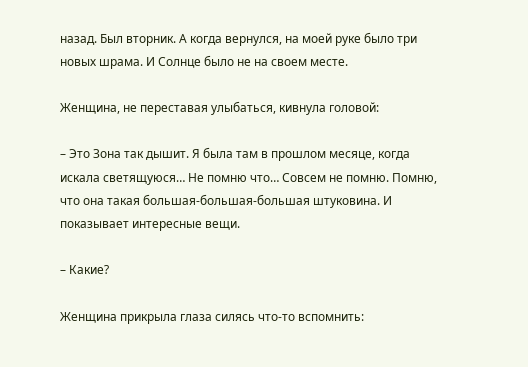назад. Был вторник. А когда вернулся, на моей руке было три новых шрама. И Солнце было не на своем месте.

Женщина, не переставая улыбаться, кивнула головой:

– Это Зона так дышит. Я была там в прошлом месяце, когда искала светящуюся… Не помню что… Совсем не помню. Помню, что она такая большая-большая-большая штуковина. И показывает интересные вещи.

– Какие?

Женщина прикрыла глаза силясь что-то вспомнить: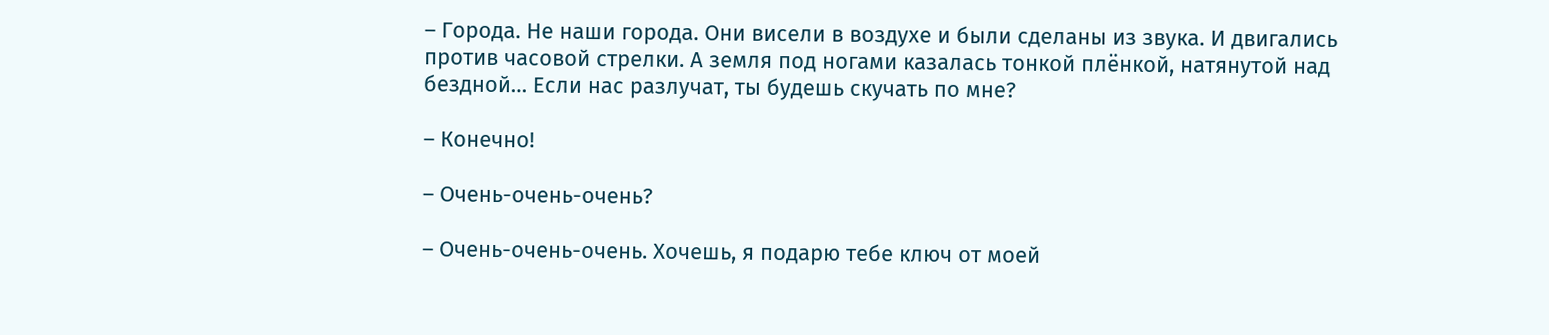– Города. Не наши города. Они висели в воздухе и были сделаны из звука. И двигались против часовой стрелки. А земля под ногами казалась тонкой плёнкой, натянутой над бездной… Если нас разлучат, ты будешь скучать по мне?

– Конечно!

– Очень-очень-очень?

– Очень-очень-очень. Хочешь, я подарю тебе ключ от моей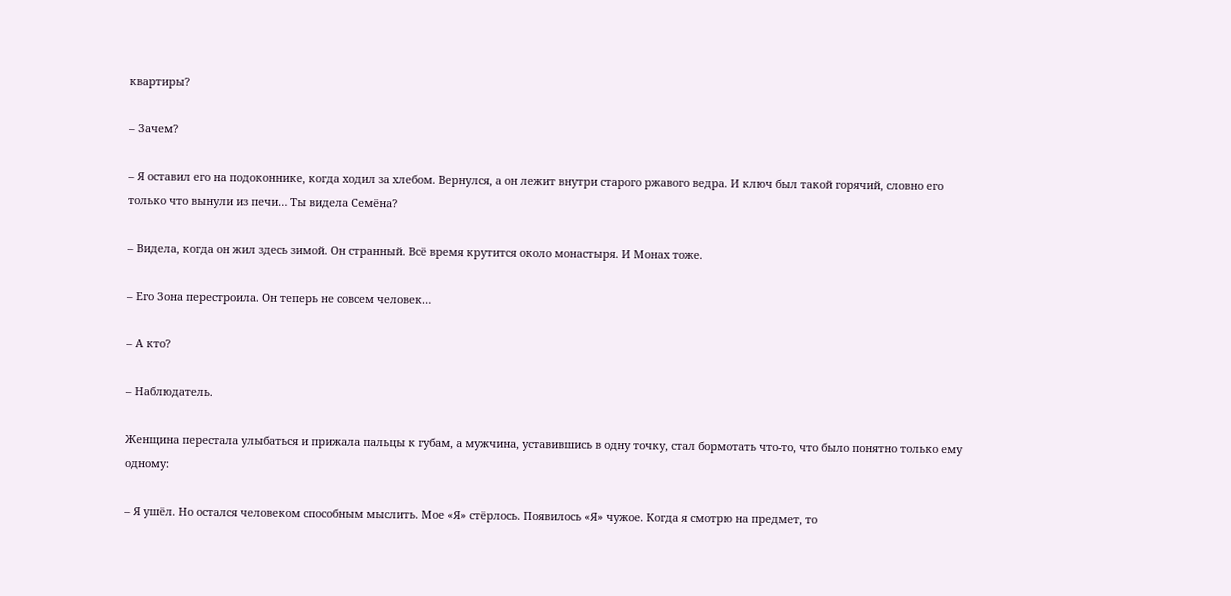квартиры?

– Зачем?

– Я оставил его на подоконнике, когда ходил за хлебом. Вернулся, а он лежит внутри старого ржавого ведра. И ключ был такой горячий, словно его только что вынули из печи… Ты видела Семёна?

– Видела, когда он жил здесь зимой. Он странный. Всё время крутится около монастыря. И Монах тоже.

– Его Зона перестроила. Он теперь не совсем человек…

– А кто?

– Наблюдатель.

Женщина перестала улыбаться и прижала пальцы к губам, а мужчина, уставившись в одну точку, стал бормотать что-то, что было понятно только ему одному:

– Я ушёл. Но остался человеком способным мыслить. Мое «Я» стёрлось. Появилось «Я» чужое. Когда я смотрю на предмет, то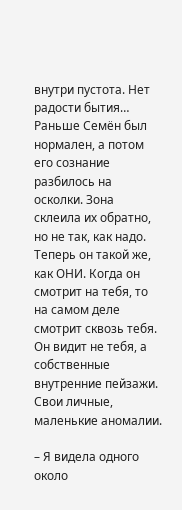внутри пустота. Нет радости бытия… Раньше Семён был нормален, а потом его сознание разбилось на осколки. Зона склеила их обратно, но не так, как надо. Теперь он такой же, как ОНИ. Когда он смотрит на тебя, то на самом деле смотрит сквозь тебя. Он видит не тебя, а собственные внутренние пейзажи. Свои личные, маленькие аномалии.

– Я видела одного около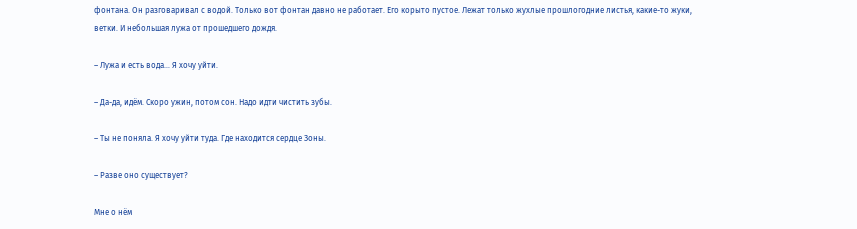фонтана. Он разговаривал с водой. Только вот фонтан давно не работает. Его корыто пустое. Лежат только жухлые прошлогодние листья, какие-то жуки, ветки. И небольшая лужа от прошедшего дождя.

– Лужа и есть вода… Я хочу уйти.

– Да-да, идём. Скоро ужин, потом сон. Надо идти чистить зубы.

– Ты не поняла. Я хочу уйти туда. Где находится сердце Зоны.

– Разве оно существует?

Мне о нём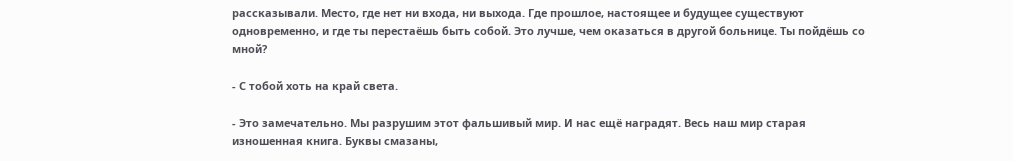рассказывали. Место, где нет ни входа, ни выхода. Где прошлое, настоящее и будущее существуют одновременно, и где ты перестаёшь быть собой. Это лучше, чем оказаться в другой больнице. Ты пойдёшь со мной?

- С тобой хоть на край света.

- Это замечательно. Мы разрушим этот фальшивый мир. И нас ещё наградят. Весь наш мир старая изношенная книга. Буквы смазаны,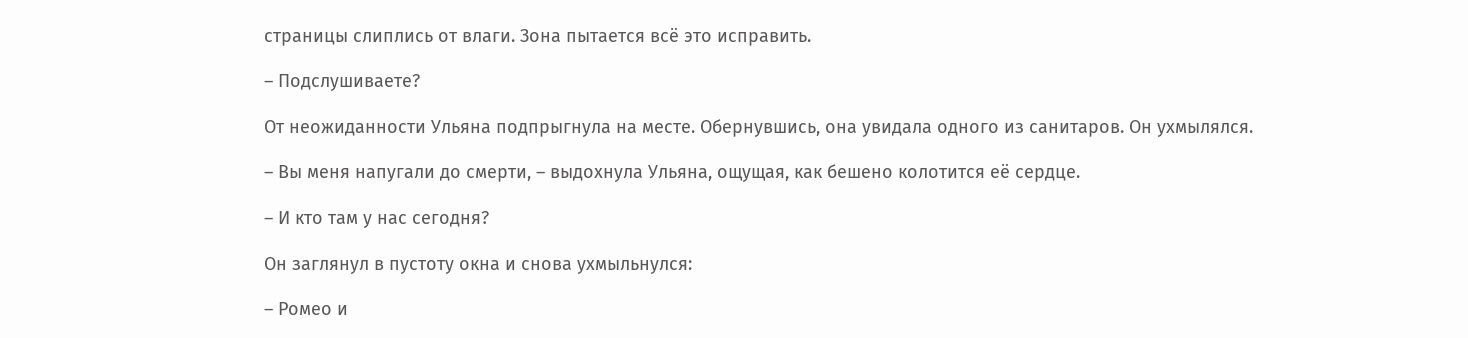страницы слиплись от влаги. Зона пытается всё это исправить.

– Подслушиваете?

От неожиданности Ульяна подпрыгнула на месте. Обернувшись, она увидала одного из санитаров. Он ухмылялся.

– Вы меня напугали до смерти, – выдохнула Ульяна, ощущая, как бешено колотится её сердце.

– И кто там у нас сегодня?

Он заглянул в пустоту окна и снова ухмыльнулся:

– Ромео и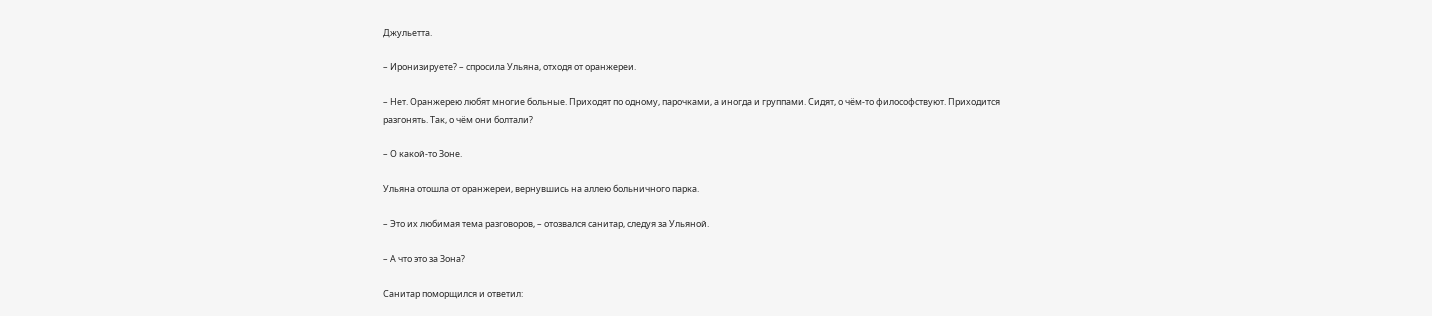Джульетта.

– Иронизируете? – спросила Ульяна, отходя от оранжереи.

– Нет. Оранжерею любят многие больные. Приходят по одному, парочками, а иногда и группами. Сидят, о чём-то философствуют. Приходится разгонять. Так, о чём они болтали?

– О какой-то Зоне.

Ульяна отошла от оранжереи, вернувшись на аллею больничного парка.

– Это их любимая тема разговоров, – отозвался санитар, следуя за Ульяной.

– А что это за Зона?

Санитар поморщился и ответил: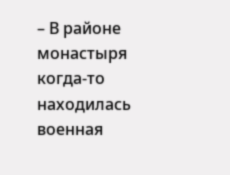– В районе монастыря когда-то находилась военная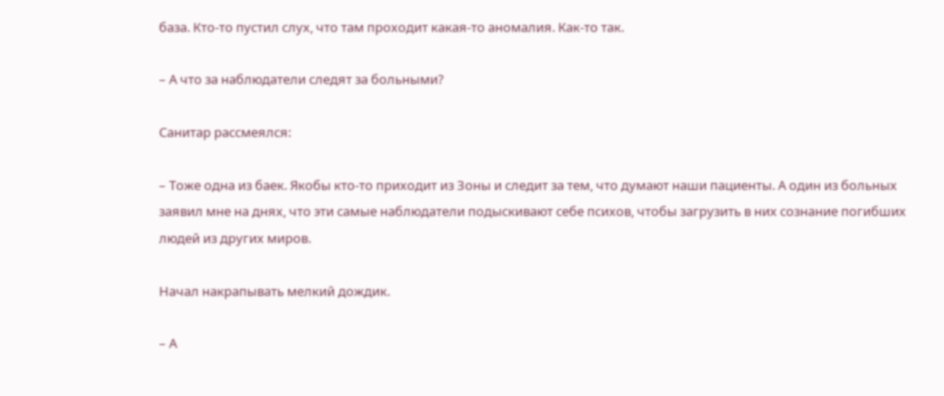база. Кто-то пустил слух, что там проходит какая-то аномалия. Как-то так.

– А что за наблюдатели следят за больными?

Санитар рассмеялся:

– Тоже одна из баек. Якобы кто-то приходит из Зоны и следит за тем, что думают наши пациенты. А один из больных заявил мне на днях, что эти самые наблюдатели подыскивают себе психов, чтобы загрузить в них сознание погибших людей из других миров.

Начал накрапывать мелкий дождик.

– А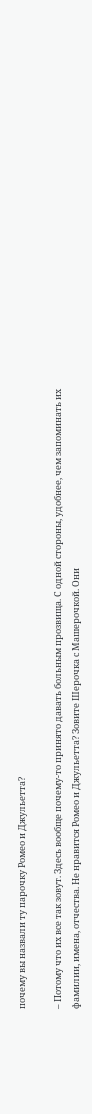почему вы назвали ту парочку Ромео и Джульетта?

– Потому что их все так зовут. Здесь вообще почему-то принято давать больным прозвища. С одной стороны, удобнее, чем запоминать их фамилии, имена, отчества. Не нравится Ромео и Джульетта? Зовите Шерочка с Машерочкой. Они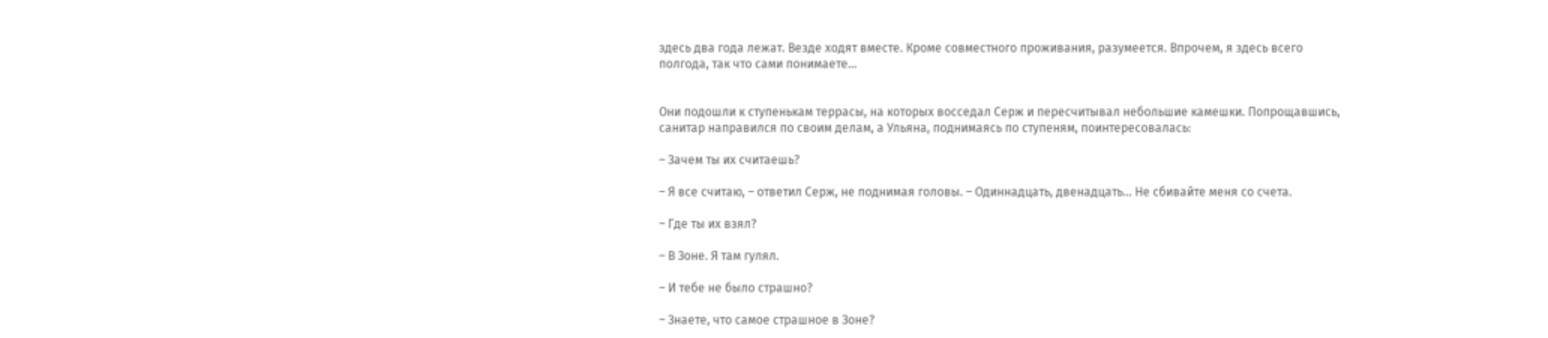здесь два года лежат. Везде ходят вместе. Кроме совместного проживания, разумеется. Впрочем, я здесь всего полгода, так что сами понимаете…


Они подошли к ступенькам террасы, на которых восседал Серж и пересчитывал небольшие камешки. Попрощавшись, санитар направился по своим делам, а Ульяна, поднимаясь по ступеням, поинтересовалась:

– Зачем ты их считаешь?

– Я все считаю, – ответил Серж, не поднимая головы. – Одиннадцать, двенадцать… Не сбивайте меня со счета.

– Где ты их взял?

– В Зоне. Я там гулял.

– И тебе не было страшно?

– Знаете, что самое страшное в Зоне?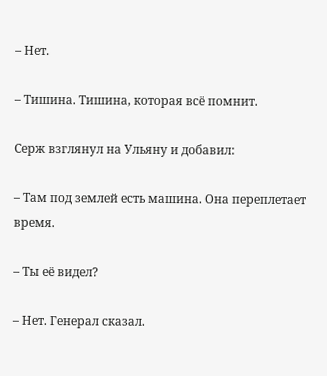– Нет.

– Тишина. Тишина, которая всё помнит.

Серж взглянул на Ульяну и добавил:

– Там под землей есть машина. Она переплетает время.

– Ты её видел?

– Нет. Генерал сказал.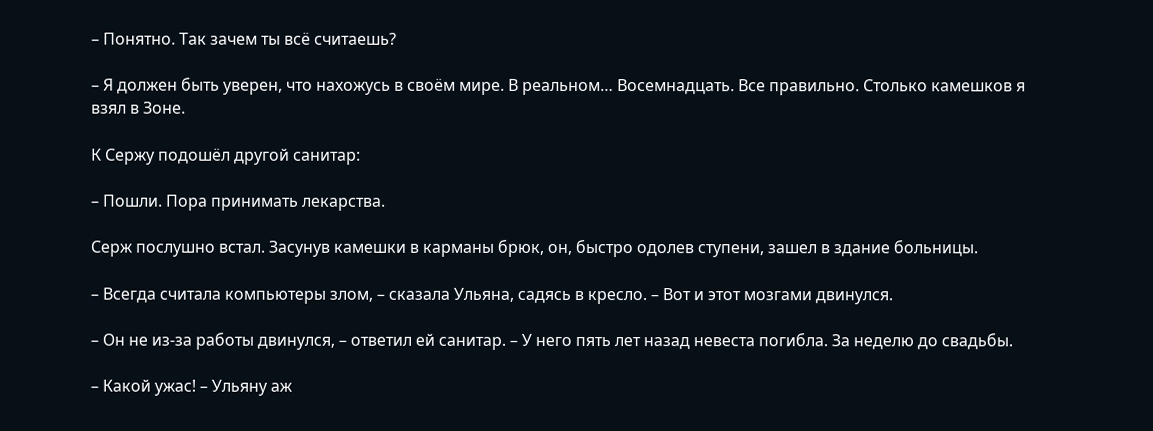– Понятно. Так зачем ты всё считаешь?

– Я должен быть уверен, что нахожусь в своём мире. В реальном… Восемнадцать. Все правильно. Столько камешков я взял в Зоне.

К Сержу подошёл другой санитар:

– Пошли. Пора принимать лекарства.

Серж послушно встал. Засунув камешки в карманы брюк, он, быстро одолев ступени, зашел в здание больницы.

– Всегда считала компьютеры злом, – сказала Ульяна, садясь в кресло. – Вот и этот мозгами двинулся.

– Он не из-за работы двинулся, – ответил ей санитар. – У него пять лет назад невеста погибла. За неделю до свадьбы.

– Какой ужас! – Ульяну аж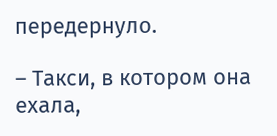передернуло.

– Такси, в котором она ехала,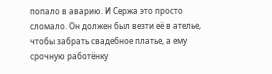попало в аварию. И Сержа это просто сломало. Он должен был везти её в ателье, чтобы забрать свадебное платье, а ему срочную работёнку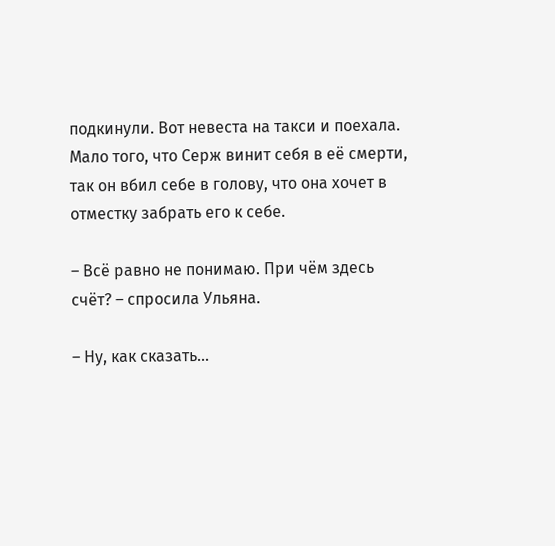подкинули. Вот невеста на такси и поехала. Мало того, что Серж винит себя в её смерти, так он вбил себе в голову, что она хочет в отместку забрать его к себе.

– Всё равно не понимаю. При чём здесь счёт? – спросила Ульяна.

– Ну, как сказать…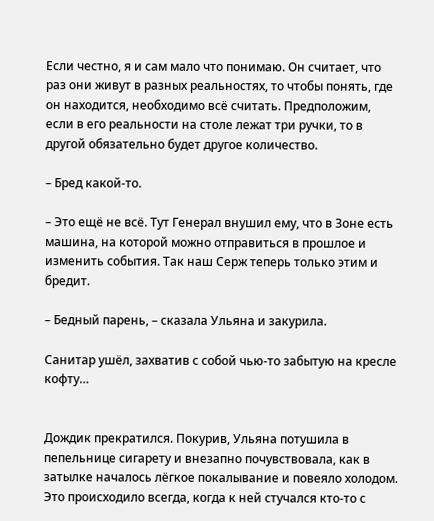Если честно, я и сам мало что понимаю. Он считает, что раз они живут в разных реальностях, то чтобы понять, где он находится, необходимо всё считать. Предположим, если в его реальности на столе лежат три ручки, то в другой обязательно будет другое количество.

– Бред какой-то.

– Это ещё не всё. Тут Генерал внушил ему, что в Зоне есть машина, на которой можно отправиться в прошлое и изменить события. Так наш Серж теперь только этим и бредит.

– Бедный парень, – сказала Ульяна и закурила.

Санитар ушёл, захватив с собой чью-то забытую на кресле кофту…


Дождик прекратился. Покурив, Ульяна потушила в пепельнице сигарету и внезапно почувствовала, как в затылке началось лёгкое покалывание и повеяло холодом. Это происходило всегда, когда к ней стучался кто-то с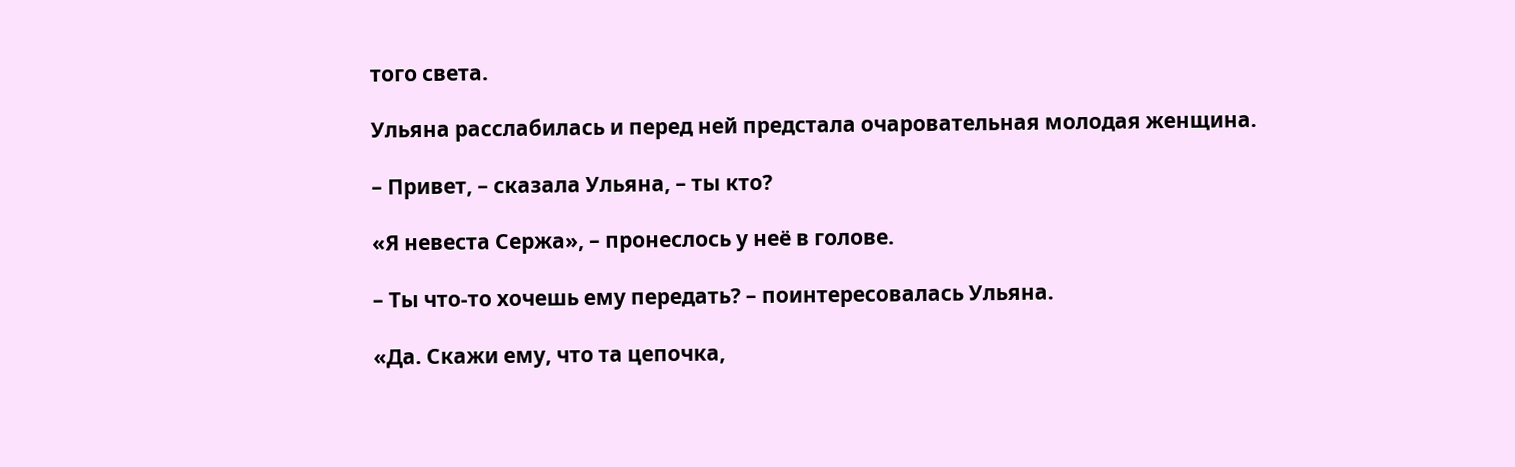того света.

Ульяна расслабилась и перед ней предстала очаровательная молодая женщина.

– Привет, – сказала Ульяна, – ты кто?

«Я невеста Сержа», – пронеслось у неё в голове.

– Ты что-то хочешь ему передать? – поинтересовалась Ульяна.

«Да. Скажи ему, что та цепочка,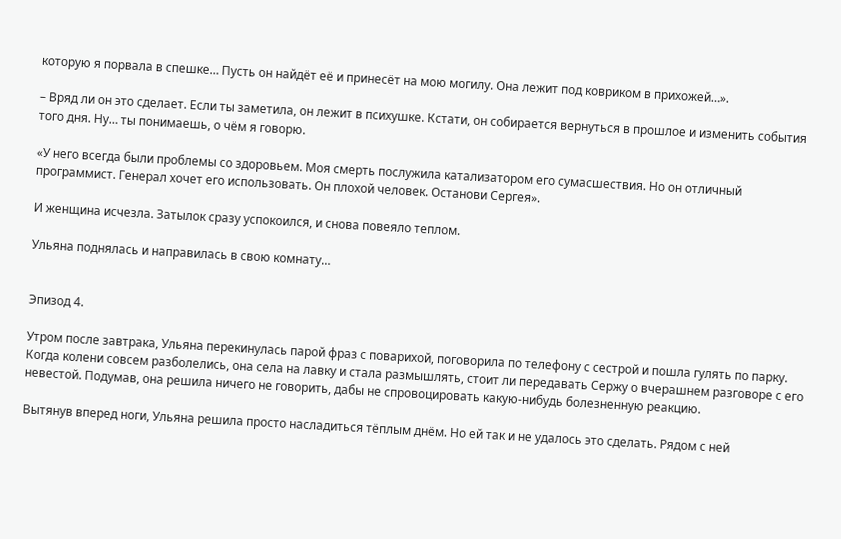которую я порвала в спешке… Пусть он найдёт её и принесёт на мою могилу. Она лежит под ковриком в прихожей…».

– Вряд ли он это сделает. Если ты заметила, он лежит в психушке. Кстати, он собирается вернуться в прошлое и изменить события того дня. Ну… ты понимаешь, о чём я говорю.

«У него всегда были проблемы со здоровьем. Моя смерть послужила катализатором его сумасшествия. Но он отличный программист. Генерал хочет его использовать. Он плохой человек. Останови Сергея».

И женщина исчезла. Затылок сразу успокоился, и снова повеяло теплом.

Ульяна поднялась и направилась в свою комнату…


Эпизод 4.

Утром после завтрака, Ульяна перекинулась парой фраз с поварихой, поговорила по телефону с сестрой и пошла гулять по парку. Когда колени совсем разболелись, она села на лавку и стала размышлять, стоит ли передавать Сержу о вчерашнем разговоре с его невестой. Подумав, она решила ничего не говорить, дабы не спровоцировать какую-нибудь болезненную реакцию.

Вытянув вперед ноги, Ульяна решила просто насладиться тёплым днём. Но ей так и не удалось это сделать. Рядом с ней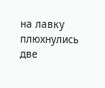на лавку плюхнулись две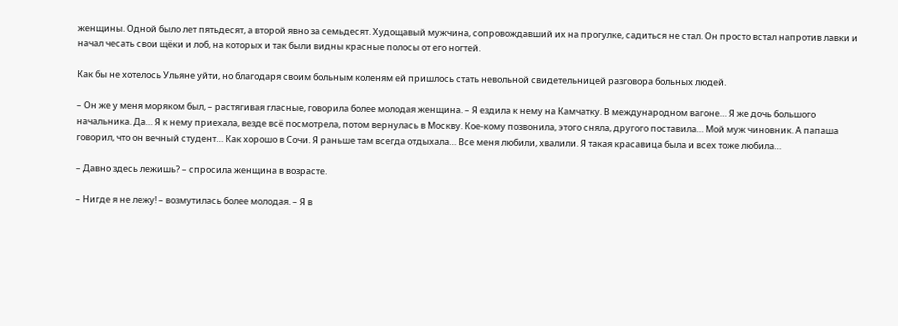женщины. Одной было лет пятьдесят, а второй явно за семьдесят. Худощавый мужчина, сопровождавший их на прогулке, садиться не стал. Он просто встал напротив лавки и начал чесать свои щёки и лоб, на которых и так были видны красные полосы от его ногтей.

Как бы не хотелось Ульяне уйти, но благодаря своим больным коленям ей пришлось стать невольной свидетельницей разговора больных людей.

– Он же у меня моряком был, – растягивая гласные, говорила более молодая женщина. – Я ездила к нему на Камчатку. В международном вагоне… Я же дочь большого начальника. Да… Я к нему приехала, везде всё посмотрела, потом вернулась в Москву. Кое-кому позвонила, этого сняла, другого поставила… Мой муж чиновник. А папаша говорил, что он вечный студент… Как хорошо в Сочи. Я раньше там всегда отдыхала… Все меня любили, хвалили. Я такая красавица была и всех тоже любила…

– Давно здесь лежишь? – спросила женщина в возрасте.

– Нигде я не лежу! – возмутилась более молодая. – Я в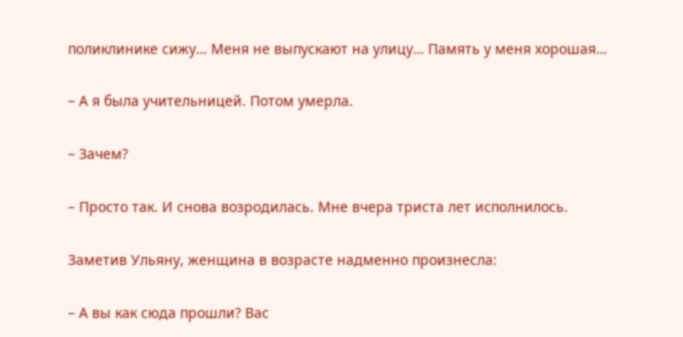поликлинике сижу… Меня не выпускают на улицу… Память у меня хорошая…

– А я была учительницей. Потом умерла.

– Зачем?

– Просто так. И снова возродилась. Мне вчера триста лет исполнилось.

Заметив Ульяну, женщина в возрасте надменно произнесла:

– А вы как сюда прошли? Вас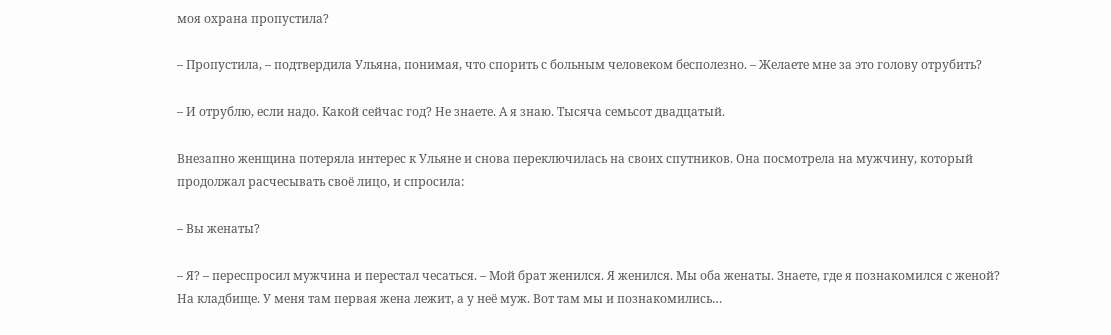моя охрана пропустила?

– Пропустила, – подтвердила Ульяна, понимая, что спорить с больным человеком бесполезно. – Желаете мне за это голову отрубить?

– И отрублю, если надо. Какой сейчас год? Не знаете. А я знаю. Тысяча семьсот двадцатый.

Внезапно женщина потеряла интерес к Ульяне и снова переключилась на своих спутников. Она посмотрела на мужчину, который продолжал расчесывать своё лицо, и спросила:

– Вы женаты?

– Я? – переспросил мужчина и перестал чесаться. – Мой брат женился. Я женился. Мы оба женаты. Знаете, где я познакомился с женой? На кладбище. У меня там первая жена лежит, а у неё муж. Вот там мы и познакомились…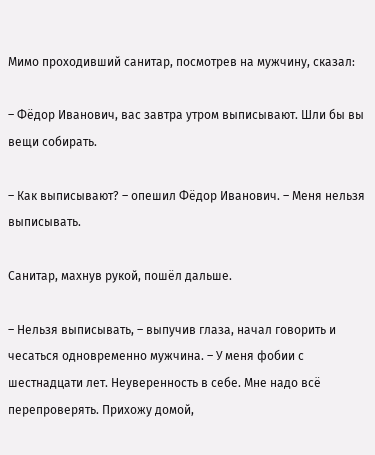Мимо проходивший санитар, посмотрев на мужчину, сказал:

– Фёдор Иванович, вас завтра утром выписывают. Шли бы вы вещи собирать.

– Как выписывают? – опешил Фёдор Иванович. – Меня нельзя выписывать.

Санитар, махнув рукой, пошёл дальше.

– Нельзя выписывать, – выпучив глаза, начал говорить и чесаться одновременно мужчина. – У меня фобии с шестнадцати лет. Неуверенность в себе. Мне надо всё перепроверять. Прихожу домой,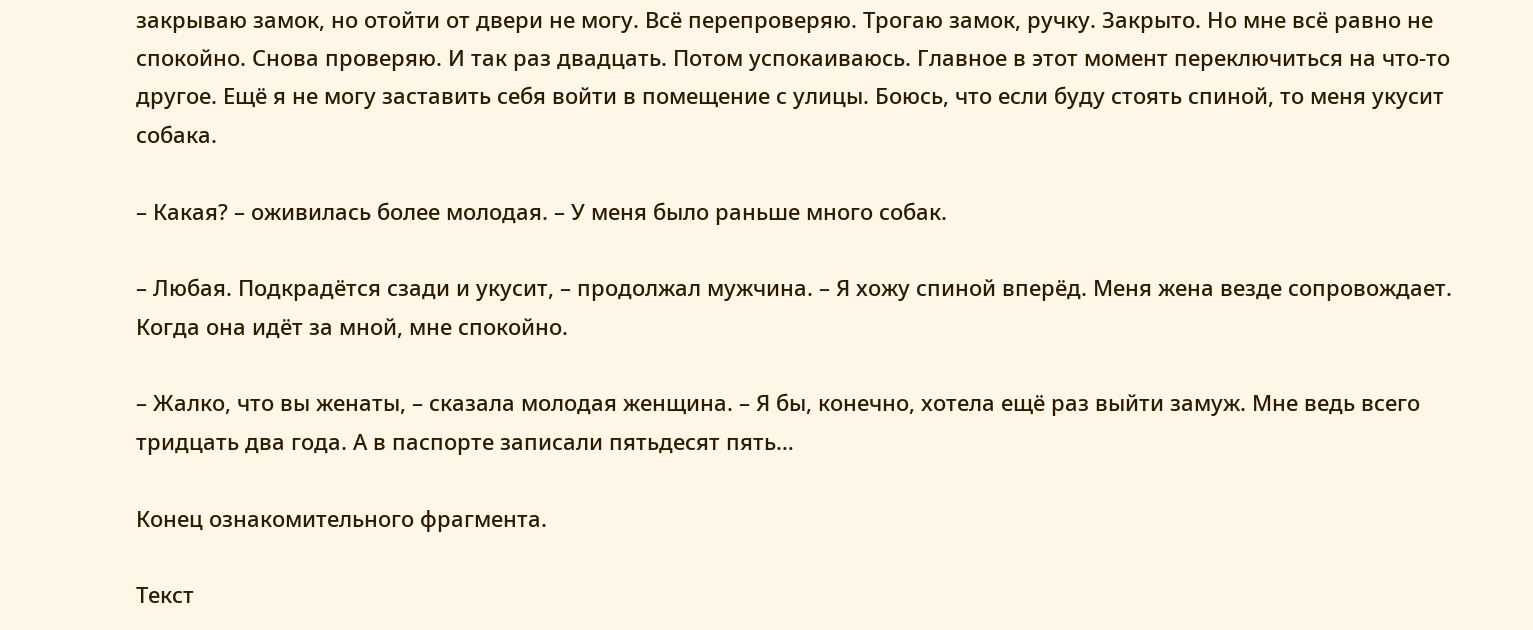закрываю замок, но отойти от двери не могу. Всё перепроверяю. Трогаю замок, ручку. Закрыто. Но мне всё равно не спокойно. Снова проверяю. И так раз двадцать. Потом успокаиваюсь. Главное в этот момент переключиться на что-то другое. Ещё я не могу заставить себя войти в помещение с улицы. Боюсь, что если буду стоять спиной, то меня укусит собака.

– Какая? – оживилась более молодая. – У меня было раньше много собак.

– Любая. Подкрадётся сзади и укусит, – продолжал мужчина. – Я хожу спиной вперёд. Меня жена везде сопровождает. Когда она идёт за мной, мне спокойно.

– Жалко, что вы женаты, – сказала молодая женщина. – Я бы, конечно, хотела ещё раз выйти замуж. Мне ведь всего тридцать два года. А в паспорте записали пятьдесят пять…

Конец ознакомительного фрагмента.

Текст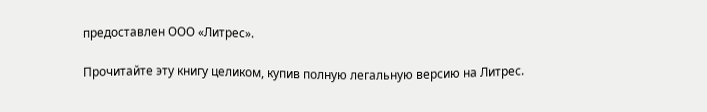предоставлен ООО «Литрес».

Прочитайте эту книгу целиком, купив полную легальную версию на Литрес.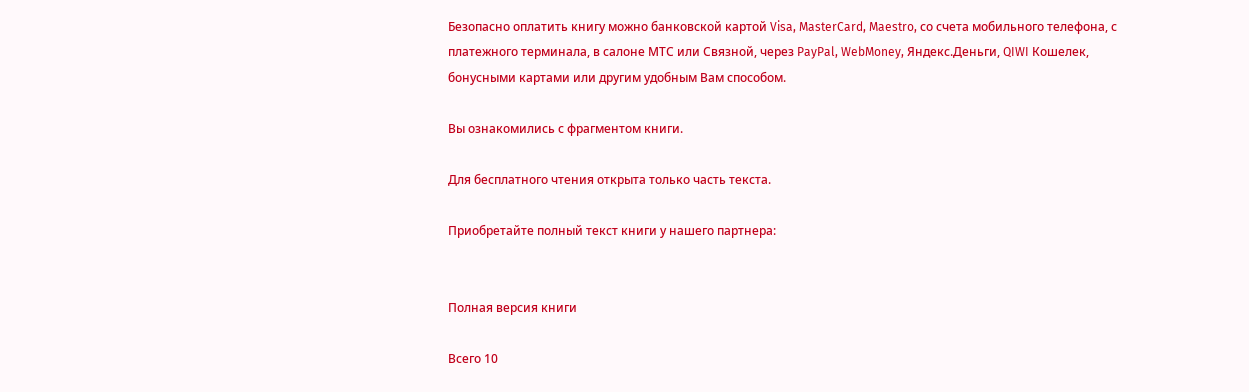Безопасно оплатить книгу можно банковской картой Visa, MasterCard, Maestro, со счета мобильного телефона, с платежного терминала, в салоне МТС или Связной, через PayPal, WebMoney, Яндекс.Деньги, QIWI Кошелек, бонусными картами или другим удобным Вам способом.

Вы ознакомились с фрагментом книги.

Для бесплатного чтения открыта только часть текста.

Приобретайте полный текст книги у нашего партнера:


Полная версия книги

Всего 10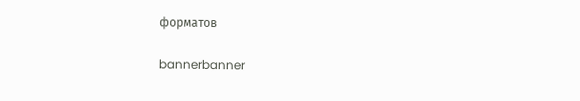форматов

bannerbanner